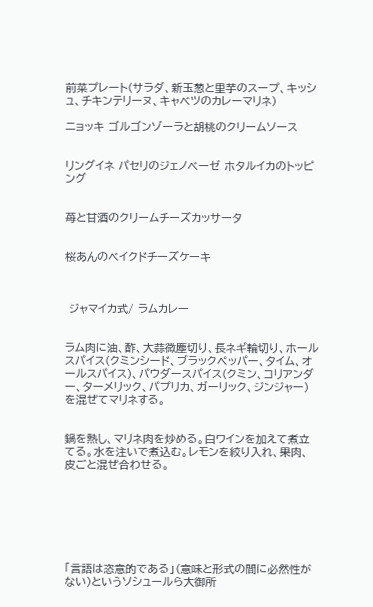前菜プレート(サラダ、新玉葱と里芋のスープ、キッシュ、チキンテリーヌ、キャベツのカレーマリネ)

ニョッキ ゴルゴンゾーラと胡桃のクリームソース


リングイネ パセリのジェノベーゼ ホタルイカのトッピング


苺と甘酒のクリームチーズカッサータ


桜あんのベイクドチーズケーキ



 ジャマイカ式/ ラムカレー


ラム肉に油、酢、大蒜微塵切り、長ネギ輪切り、ホールスパイス(クミンシード、ブラックペッパー、タイム、オールスパイス)、パウダースパイス(クミン、コリアンダー、ターメリック、パプリカ、ガーリック、ジンジャー)を混ぜてマリネする。


鍋を熱し、マリネ肉を炒める。白ワインを加えて煮立てる。水を注いで煮込む。レモンを絞り入れ、果肉、皮ごと混ぜ合わせる。







「言語は恣意的である」(意味と形式の間に必然性がない)というソシュールら大御所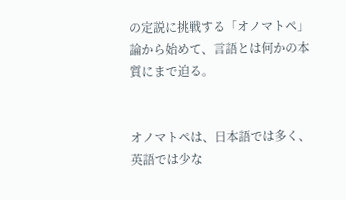の定説に挑戦する「オノマトペ」論から始めて、言語とは何かの本質にまで迫る。


オノマトペは、日本語では多く、英語では少な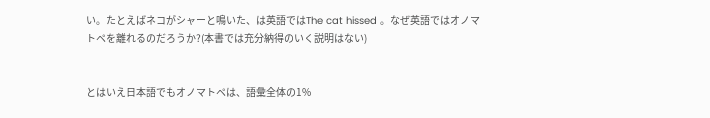い。たとえばネコがシャーと鳴いた、は英語ではThe cat hissed 。なぜ英語ではオノマトペを離れるのだろうか?(本書では充分納得のいく説明はない)


とはいえ日本語でもオノマトペは、語彙全体の1%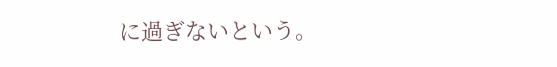に過ぎないという。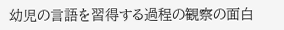幼児の言語を習得する過程の観察の面白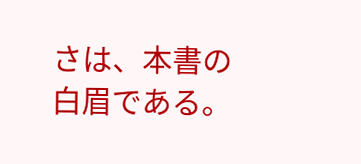さは、本書の白眉である。